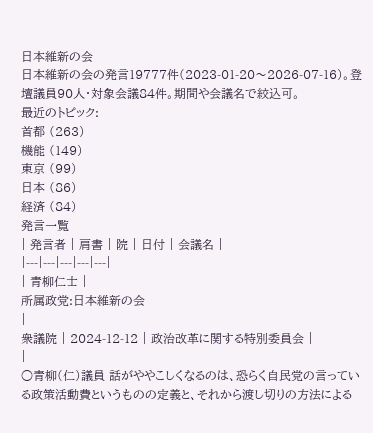日本維新の会
日本維新の会の発言19777件(2023-01-20〜2026-07-16)。登壇議員90人・対象会議84件。期間や会議名で絞込可。
最近のトピック:
首都 (263)
機能 (149)
東京 (99)
日本 (86)
経済 (84)
発言一覧
| 発言者 | 肩書 | 院 | 日付 | 会議名 |
|---|---|---|---|---|
| 青柳仁士 |
所属政党:日本維新の会
|
衆議院 | 2024-12-12 | 政治改革に関する特別委員会 |
|
○青柳(仁)議員 話がややこしくなるのは、恐らく自民党の言っている政策活動費というものの定義と、それから渡し切りの方法による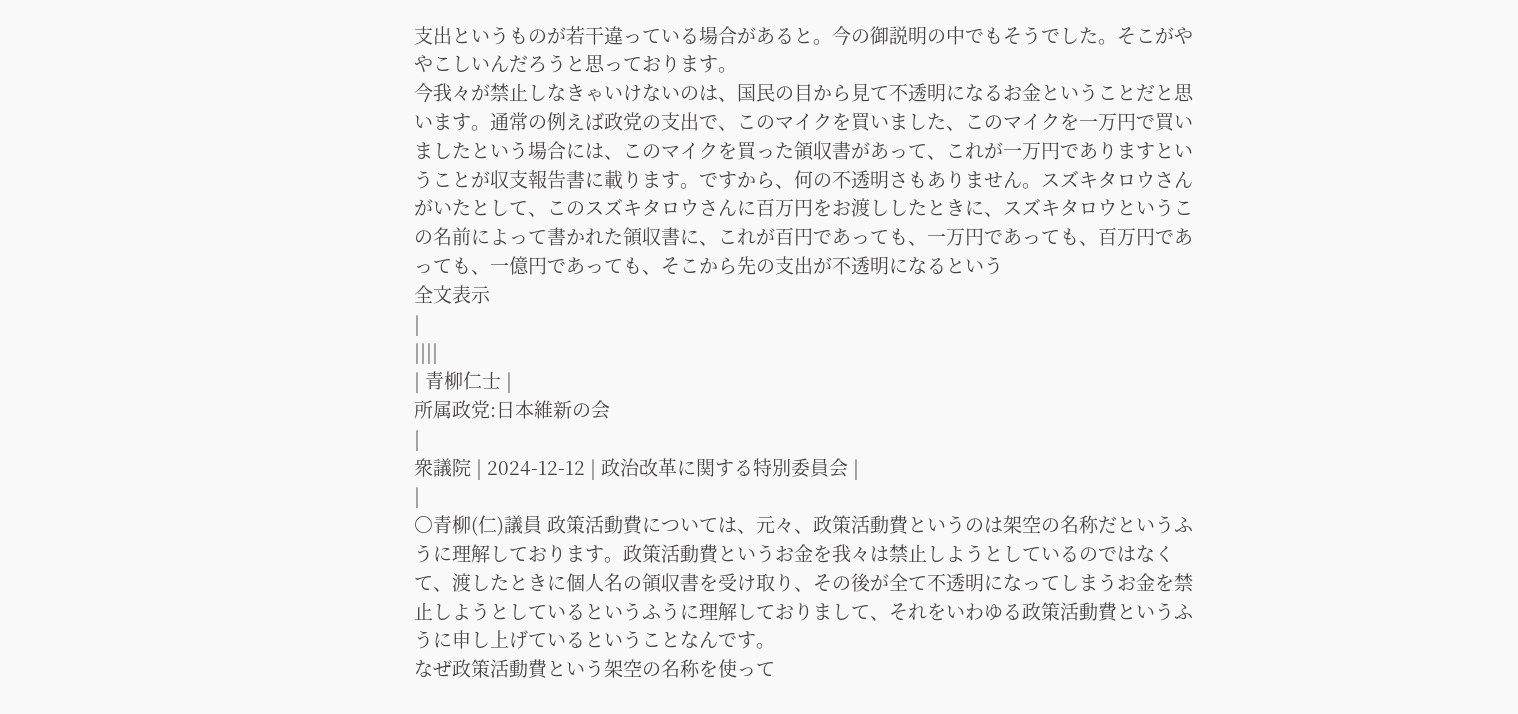支出というものが若干違っている場合があると。今の御説明の中でもそうでした。そこがややこしいんだろうと思っております。
今我々が禁止しなきゃいけないのは、国民の目から見て不透明になるお金ということだと思います。通常の例えば政党の支出で、このマイクを買いました、このマイクを一万円で買いましたという場合には、このマイクを買った領収書があって、これが一万円でありますということが収支報告書に載ります。ですから、何の不透明さもありません。スズキタロウさんがいたとして、このスズキタロウさんに百万円をお渡ししたときに、スズキタロウというこの名前によって書かれた領収書に、これが百円であっても、一万円であっても、百万円であっても、一億円であっても、そこから先の支出が不透明になるという
全文表示
|
||||
| 青柳仁士 |
所属政党:日本維新の会
|
衆議院 | 2024-12-12 | 政治改革に関する特別委員会 |
|
○青柳(仁)議員 政策活動費については、元々、政策活動費というのは架空の名称だというふうに理解しております。政策活動費というお金を我々は禁止しようとしているのではなくて、渡したときに個人名の領収書を受け取り、その後が全て不透明になってしまうお金を禁止しようとしているというふうに理解しておりまして、それをいわゆる政策活動費というふうに申し上げているということなんです。
なぜ政策活動費という架空の名称を使って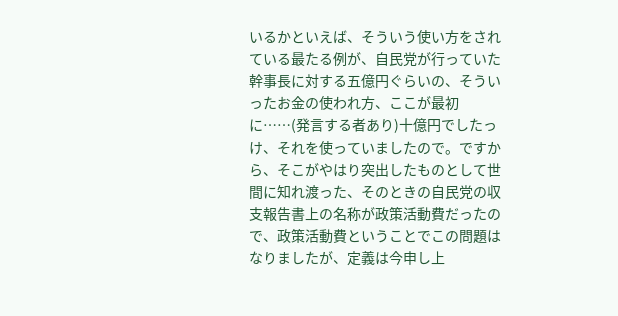いるかといえば、そういう使い方をされている最たる例が、自民党が行っていた幹事長に対する五億円ぐらいの、そういったお金の使われ方、ここが最初に……(発言する者あり)十億円でしたっけ、それを使っていましたので。ですから、そこがやはり突出したものとして世間に知れ渡った、そのときの自民党の収支報告書上の名称が政策活動費だったので、政策活動費ということでこの問題はなりましたが、定義は今申し上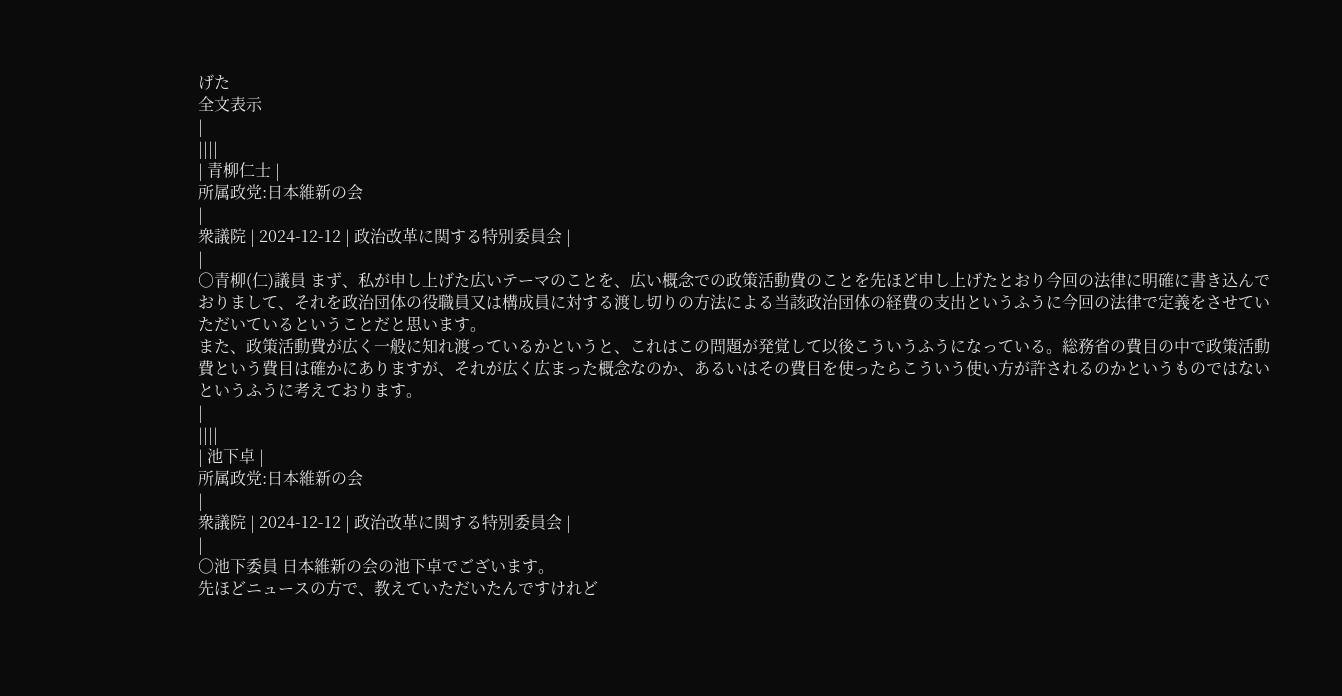げた
全文表示
|
||||
| 青柳仁士 |
所属政党:日本維新の会
|
衆議院 | 2024-12-12 | 政治改革に関する特別委員会 |
|
○青柳(仁)議員 まず、私が申し上げた広いテーマのことを、広い概念での政策活動費のことを先ほど申し上げたとおり今回の法律に明確に書き込んでおりまして、それを政治団体の役職員又は構成員に対する渡し切りの方法による当該政治団体の経費の支出というふうに今回の法律で定義をさせていただいているということだと思います。
また、政策活動費が広く一般に知れ渡っているかというと、これはこの問題が発覚して以後こういうふうになっている。総務省の費目の中で政策活動費という費目は確かにありますが、それが広く広まった概念なのか、あるいはその費目を使ったらこういう使い方が許されるのかというものではないというふうに考えております。
|
||||
| 池下卓 |
所属政党:日本維新の会
|
衆議院 | 2024-12-12 | 政治改革に関する特別委員会 |
|
○池下委員 日本維新の会の池下卓でございます。
先ほどニュースの方で、教えていただいたんですけれど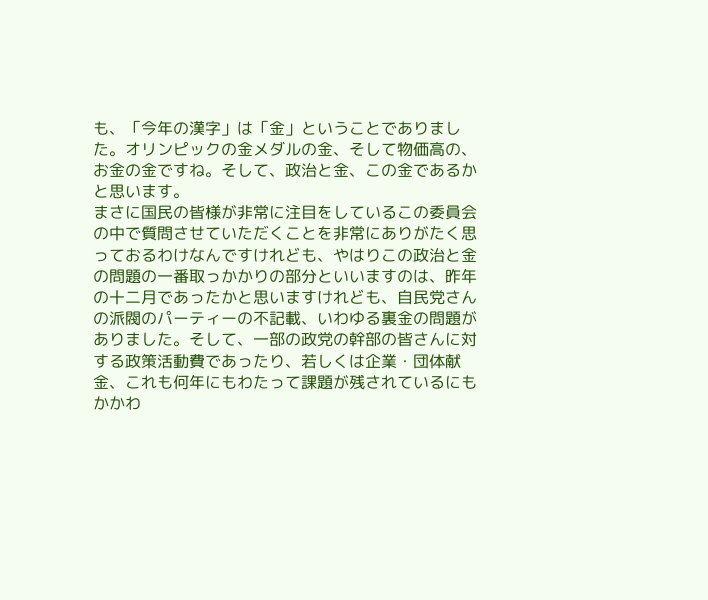も、「今年の漢字」は「金」ということでありました。オリンピックの金メダルの金、そして物価高の、お金の金ですね。そして、政治と金、この金であるかと思います。
まさに国民の皆様が非常に注目をしているこの委員会の中で質問させていただくことを非常にありがたく思っておるわけなんですけれども、やはりこの政治と金の問題の一番取っかかりの部分といいますのは、昨年の十二月であったかと思いますけれども、自民党さんの派閥のパーティーの不記載、いわゆる裏金の問題がありました。そして、一部の政党の幹部の皆さんに対する政策活動費であったり、若しくは企業・団体献金、これも何年にもわたって課題が残されているにもかかわ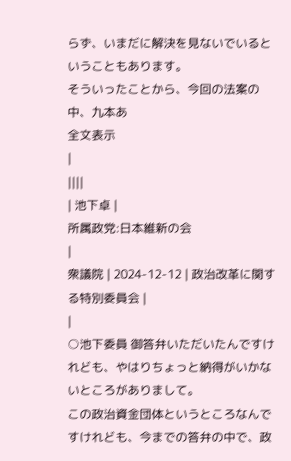らず、いまだに解決を見ないでいるということもあります。
そういったことから、今回の法案の中、九本あ
全文表示
|
||||
| 池下卓 |
所属政党:日本維新の会
|
衆議院 | 2024-12-12 | 政治改革に関する特別委員会 |
|
○池下委員 御答弁いただいたんですけれども、やはりちょっと納得がいかないところがありまして。
この政治資金団体というところなんですけれども、今までの答弁の中で、政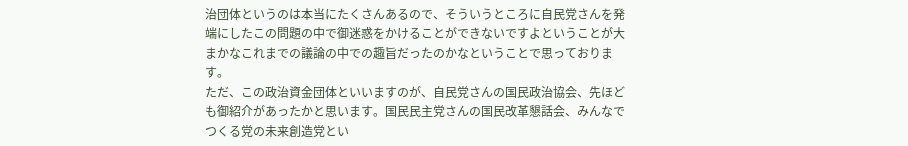治団体というのは本当にたくさんあるので、そういうところに自民党さんを発端にしたこの問題の中で御迷惑をかけることができないですよということが大まかなこれまでの議論の中での趣旨だったのかなということで思っております。
ただ、この政治資金団体といいますのが、自民党さんの国民政治協会、先ほども御紹介があったかと思います。国民民主党さんの国民改革懇話会、みんなでつくる党の未来創造党とい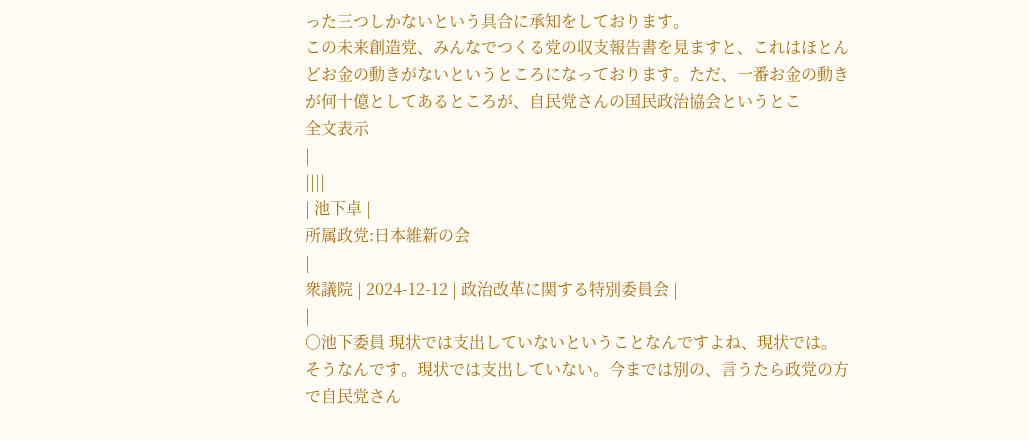った三つしかないという具合に承知をしております。
この未来創造党、みんなでつくる党の収支報告書を見ますと、これはほとんどお金の動きがないというところになっております。ただ、一番お金の動きが何十億としてあるところが、自民党さんの国民政治協会というとこ
全文表示
|
||||
| 池下卓 |
所属政党:日本維新の会
|
衆議院 | 2024-12-12 | 政治改革に関する特別委員会 |
|
○池下委員 現状では支出していないということなんですよね、現状では。そうなんです。現状では支出していない。今までは別の、言うたら政党の方で自民党さん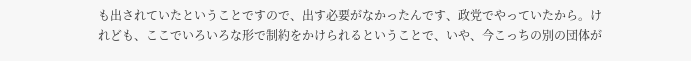も出されていたということですので、出す必要がなかったんです、政党でやっていたから。けれども、ここでいろいろな形で制約をかけられるということで、いや、今こっちの別の団体が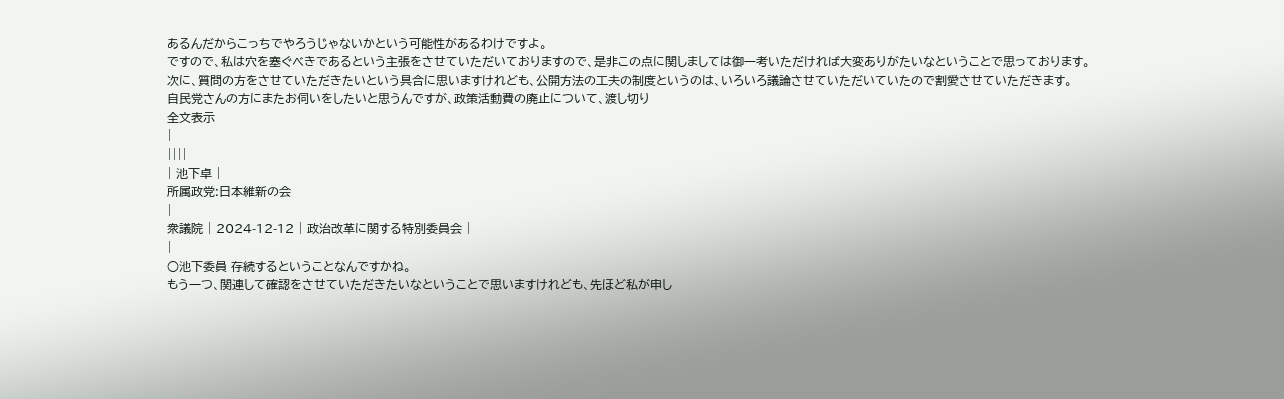あるんだからこっちでやろうじゃないかという可能性があるわけですよ。
ですので、私は穴を塞ぐべきであるという主張をさせていただいておりますので、是非この点に関しましては御一考いただければ大変ありがたいなということで思っております。
次に、質問の方をさせていただきたいという具合に思いますけれども、公開方法の工夫の制度というのは、いろいろ議論させていただいていたので割愛させていただきます。
自民党さんの方にまたお伺いをしたいと思うんですが、政策活動費の廃止について、渡し切り
全文表示
|
||||
| 池下卓 |
所属政党:日本維新の会
|
衆議院 | 2024-12-12 | 政治改革に関する特別委員会 |
|
○池下委員 存続するということなんですかね。
もう一つ、関連して確認をさせていただきたいなということで思いますけれども、先ほど私が申し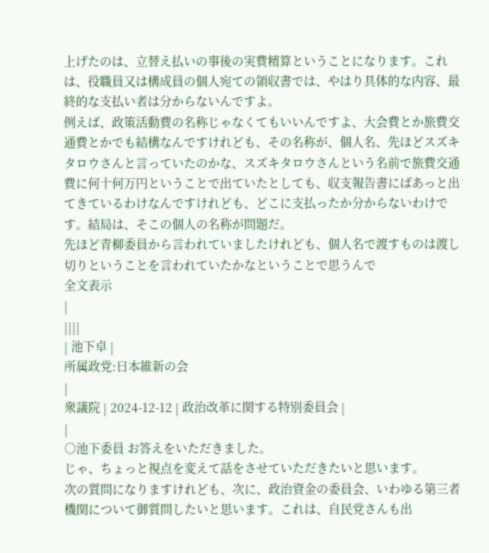上げたのは、立替え払いの事後の実費精算ということになります。これは、役職員又は構成員の個人宛ての領収書では、やはり具体的な内容、最終的な支払い者は分からないんですよ。
例えば、政策活動費の名称じゃなくてもいいんですよ、大会費とか旅費交通費とかでも結構なんですけれども、その名称が、個人名、先ほどスズキタロウさんと言っていたのかな、スズキタロウさんという名前で旅費交通費に何十何万円ということで出ていたとしても、収支報告書にばあっと出てきているわけなんですけれども、どこに支払ったか分からないわけです。結局は、そこの個人の名称が問題だ。
先ほど青柳委員から言われていましたけれども、個人名で渡すものは渡し切りということを言われていたかなということで思うんで
全文表示
|
||||
| 池下卓 |
所属政党:日本維新の会
|
衆議院 | 2024-12-12 | 政治改革に関する特別委員会 |
|
○池下委員 お答えをいただきました。
じゃ、ちょっと視点を変えて話をさせていただきたいと思います。
次の質問になりますけれども、次に、政治資金の委員会、いわゆる第三者機関について御質問したいと思います。これは、自民党さんも出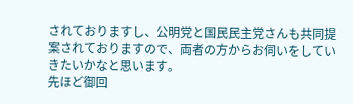されておりますし、公明党と国民民主党さんも共同提案されておりますので、両者の方からお伺いをしていきたいかなと思います。
先ほど御回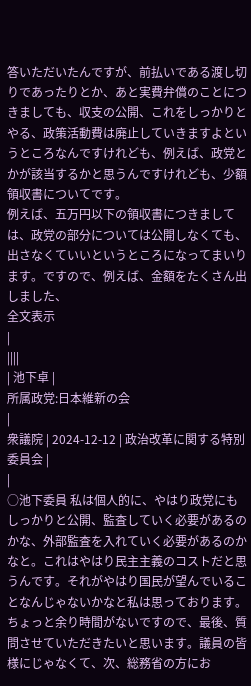答いただいたんですが、前払いである渡し切りであったりとか、あと実費弁償のことにつきましても、収支の公開、これをしっかりとやる、政策活動費は廃止していきますよというところなんですけれども、例えば、政党とかが該当するかと思うんですけれども、少額領収書についてです。
例えば、五万円以下の領収書につきましては、政党の部分については公開しなくても、出さなくていいというところになってまいります。ですので、例えば、金額をたくさん出しました、
全文表示
|
||||
| 池下卓 |
所属政党:日本維新の会
|
衆議院 | 2024-12-12 | 政治改革に関する特別委員会 |
|
○池下委員 私は個人的に、やはり政党にもしっかりと公開、監査していく必要があるのかな、外部監査を入れていく必要があるのかなと。これはやはり民主主義のコストだと思うんです。それがやはり国民が望んでいることなんじゃないかなと私は思っております。
ちょっと余り時間がないですので、最後、質問させていただきたいと思います。議員の皆様にじゃなくて、次、総務省の方にお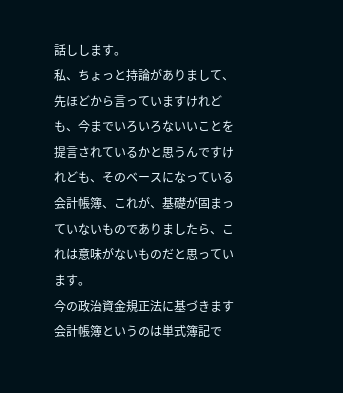話しします。
私、ちょっと持論がありまして、先ほどから言っていますけれども、今までいろいろないいことを提言されているかと思うんですけれども、そのベースになっている会計帳簿、これが、基礎が固まっていないものでありましたら、これは意味がないものだと思っています。
今の政治資金規正法に基づきます会計帳簿というのは単式簿記で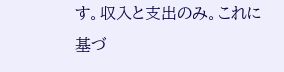す。収入と支出のみ。これに基づ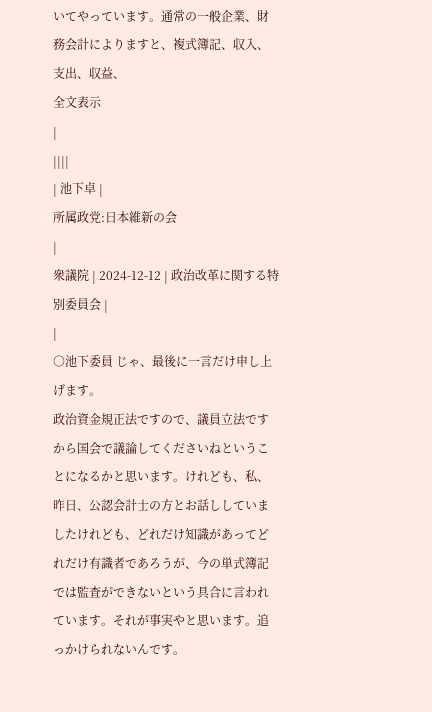いてやっています。通常の一般企業、財務会計によりますと、複式簿記、収入、支出、収益、
全文表示
|
||||
| 池下卓 |
所属政党:日本維新の会
|
衆議院 | 2024-12-12 | 政治改革に関する特別委員会 |
|
○池下委員 じゃ、最後に一言だけ申し上げます。
政治資金規正法ですので、議員立法ですから国会で議論してくださいねということになるかと思います。けれども、私、昨日、公認会計士の方とお話ししていましたけれども、どれだけ知識があってどれだけ有識者であろうが、今の単式簿記では監査ができないという具合に言われています。それが事実やと思います。追っかけられないんです。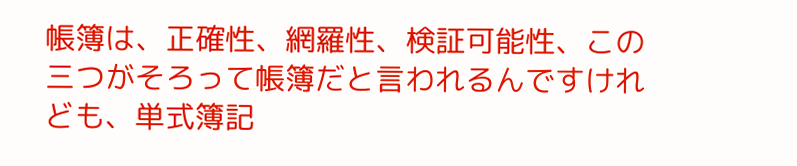帳簿は、正確性、網羅性、検証可能性、この三つがそろって帳簿だと言われるんですけれども、単式簿記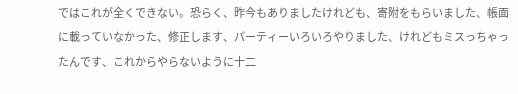ではこれが全くできない。恐らく、昨今もありましたけれども、寄附をもらいました、帳面に載っていなかった、修正します、パーティーいろいろやりました、けれどもミスっちゃったんです、これからやらないように十二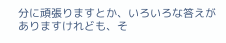分に頑張りますとか、いろいろな答えがありますけれども、そ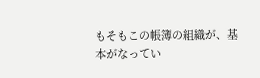もそもこの帳簿の組織が、基本がなってい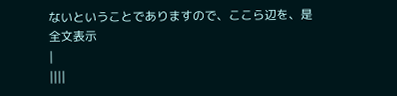ないということでありますので、ここら辺を、是
全文表示
|
||||